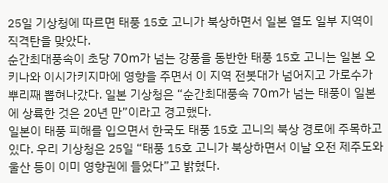25일 기상청에 따르면 태풍 15호 고니가 북상하면서 일본 열도 일부 지역이 직격탄을 맞았다.
순간최대풍속이 초당 70m가 넘는 강풍을 동반한 태풍 15호 고니는 일본 오키나와 이시가키지마에 영향을 주면서 이 지역 전봇대가 넘어지고 가로수가 뿌리째 뽑혀나갔다. 일본 기상청은 “순간최대풍속 70m가 넘는 태풍이 일본에 상륙한 것은 20년 만”이라고 경고했다.
일본이 태풍 피해를 입으면서 한국도 태풍 15호 고니의 북상 경로에 주목하고 있다. 우리 기상청은 25일 “태풍 15호 고니가 북상하면서 이날 오전 제주도와 울산 등이 이미 영향권에 들었다”고 밝혔다.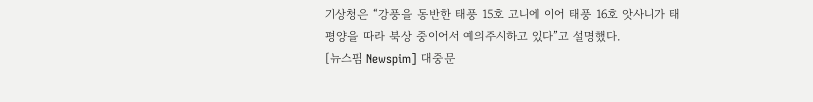기상청은 “강풍을 동반한 태풍 15호 고니에 이어 태풍 16호 앗사니가 태평양을 따라 북상 중이어서 예의주시하고 있다”고 설명했다.
[뉴스핌 Newspim] 대중문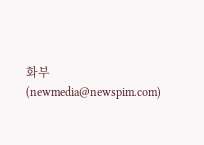화부 (newmedia@newspim.com)